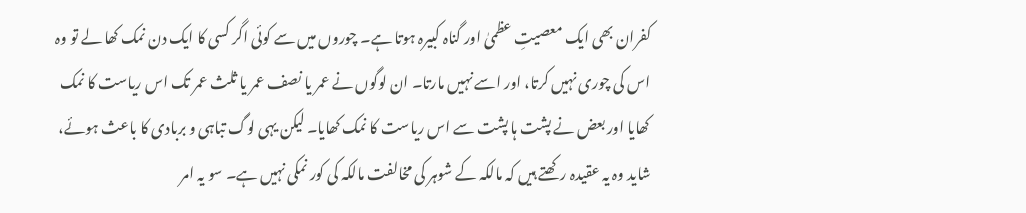کفران بھی ایک معصیتِ عظمیٰ اور گناہ کبیرہ ہوتا ہے۔ چوروں میں سے کوئی اگر کسی کا ایک دن نمک کھا لے تو وہ اس کی چوری نہیں کرتا، اور اسے نہیں مارتا۔ ان لوگوں نے عمر یا نصف عمر یا ثلث عمر تک اس ریاست کا نمک کھایا اور بعض نے پشت ہا پشت سے اس ریاست کا نمک کھایا۔ لیکن یہی لوگ تباہی و بربادی کا باعث ہوئے، شاید وہ یہ عقیدہ رکھتے ہیں کہ مالکہ کے شوہر کی مخالفت مالکہ کی کور نمکی نہیں ہے۔ سو یہ امر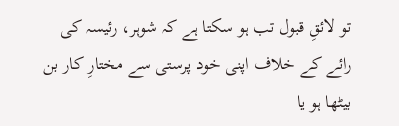تو لائقِ قبول تب ہو سکتا ہے کہ شوہر، رئیسہ کی رائے کے خلاف اپنی خود پرستی سے مختارِ کار بن بیٹھا ہو یا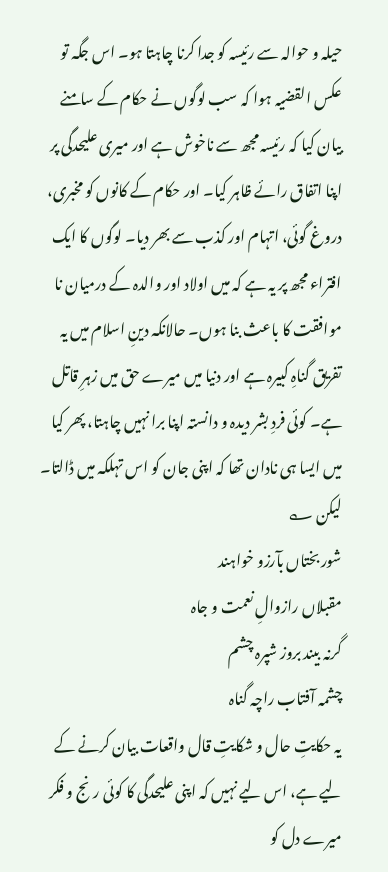حیلہ و حوالہ سے رئیسہ کو جدا کرنا چاہتا ہو۔ اس جگہ تو عکس القضیہ ہوا کہ سب لوگوں نے حکام کے سامنے بیان کیا کہ رئیسہ مجھ سے ناخوش ہے اور میری علیحدگی پر اپنا اتفاق رائے ظاہر کیا۔ اور حکام کے کانوں کو مخبری، دروغ گوئی، اتہام اور کذب سے بھر دیا۔ لوگوں کا ایک افتراء مجھ پر یہ ہے کہ میں اولاد اور والدہ کے درمیان نا موافقت کا باعث بنا ہوں۔ حالانکہ دینِ اسلام میں یہ تفریق گناہِ کبیرہ ہے اور دنیا میں میرے حق میں زہرِ قاتل ہے۔ کوئی فردِ بشر دیدہ و دانستہ اپنا برا نہیں چاہتا، پھر کیا میں ایسا ہی نادان تھا کہ اپنی جان کو اس تہلکہ میں ڈالتا۔ لیکن ؎
شور بختاں بآرزو خواہند
مقبلاں رازوالِ نعمت و جاہ
گرنہ بیند بروز شپرہ چشم
چشمہ آفتاب راچہ گناہ
یہ حکایتِ حال و شکایتِ قال واقعات بیان کرنے کے لیے ہے، اس لیے نہیں کہ اپنی علیحدگی کا کوئی رنج و فکر میرے دل کو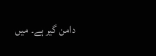دامن گیر ہے۔ میں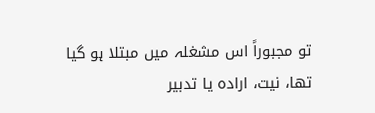تو مجبوراً اس مشغلہ میں مبتلا ہو گیا تھا، نیت، ارادہ یا تدبیر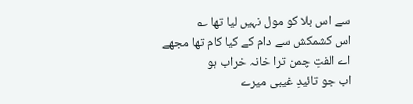سے اس بلا کو مول نہیں لیا تھا ؎
اس کشمکش سے دام کے کیا کام تھا مجھے
اے الفتِ چمن ترا خانہ خراب ہو
اب جو تائیدِ غیبی میرے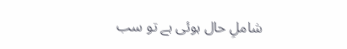شاملِ حال ہوئی ہے تو سب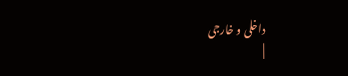داخلی و خارجی
|